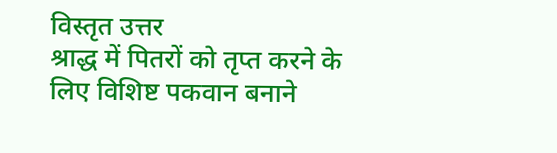विस्तृत उत्तर
श्राद्ध में पितरों को तृप्त करने के लिए विशिष्ट पकवान बनाने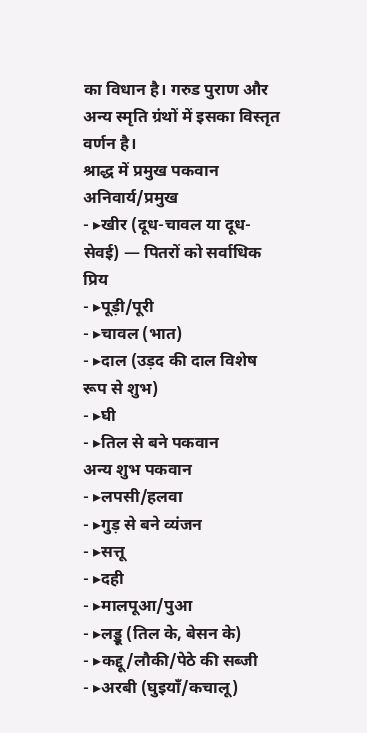का विधान है। गरुड पुराण और अन्य स्मृति ग्रंथों में इसका विस्तृत वर्णन है।
श्राद्ध में प्रमुख पकवान
अनिवार्य/प्रमुख
- ▸खीर (दूध-चावल या दूध-सेवई) — पितरों को सर्वाधिक प्रिय
- ▸पूड़ी/पूरी
- ▸चावल (भात)
- ▸दाल (उड़द की दाल विशेष रूप से शुभ)
- ▸घी
- ▸तिल से बने पकवान
अन्य शुभ पकवान
- ▸लपसी/हलवा
- ▸गुड़ से बने व्यंजन
- ▸सत्तू
- ▸दही
- ▸मालपूआ/पुआ
- ▸लड्डू (तिल के, बेसन के)
- ▸कद्दू/लौकी/पेठे की सब्जी
- ▸अरबी (घुइयाँ/कचालू)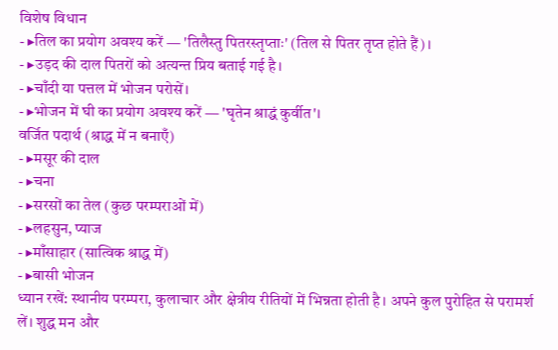विशेष विधान
- ▸तिल का प्रयोग अवश्य करें — 'तिलैस्तु पितरस्तृप्ताः' (तिल से पितर तृप्त होते हैं)।
- ▸उड़द की दाल पितरों को अत्यन्त प्रिय बताई गई है।
- ▸चाँदी या पत्तल में भोजन परोसें।
- ▸भोजन में घी का प्रयोग अवश्य करें — 'घृतेन श्राद्धं कुर्वीत'।
वर्जित पदार्थ (श्राद्ध में न बनाएँ)
- ▸मसूर की दाल
- ▸चना
- ▸सरसों का तेल (कुछ परम्पराओं में)
- ▸लहसुन, प्याज
- ▸माँसाहार (सात्विक श्राद्ध में)
- ▸बासी भोजन
ध्यान रखें: स्थानीय परम्परा, कुलाचार और क्षेत्रीय रीतियों में भिन्नता होती है। अपने कुल पुरोहित से परामर्श लें। शुद्ध मन और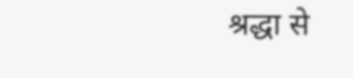श्रद्धा से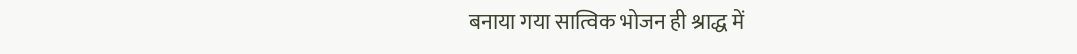बनाया गया सात्विक भोजन ही श्राद्ध में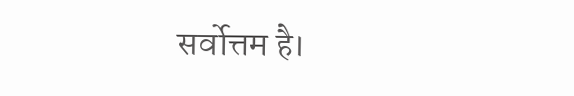सर्वोत्तम है।